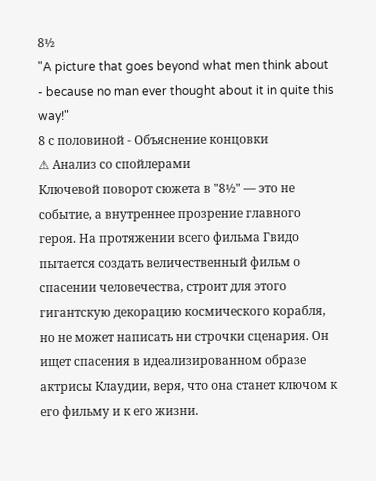8½
"A picture that goes beyond what men think about - because no man ever thought about it in quite this way!"
8 с половиной - Объяснение концовки
⚠ Анализ со спойлерами
Ключевой поворот сюжета в "8½" — это не событие, а внутреннее прозрение главного героя. На протяжении всего фильма Гвидо пытается создать величественный фильм о спасении человечества, строит для этого гигантскую декорацию космического корабля, но не может написать ни строчки сценария. Он ищет спасения в идеализированном образе актрисы Клаудии, веря, что она станет ключом к его фильму и к его жизни.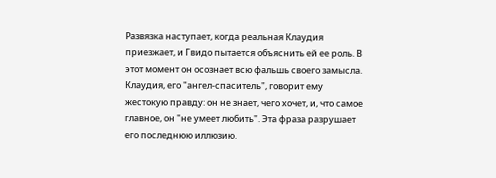Развязка наступает, когда реальная Клаудия приезжает, и Гвидо пытается объяснить ей ее роль. В этот момент он осознает всю фальшь своего замысла. Клаудия, его "ангел-спаситель", говорит ему жестокую правду: он не знает, чего хочет, и, что самое главное, он "не умеет любить". Эта фраза разрушает его последнюю иллюзию.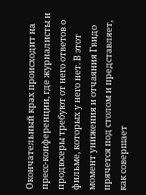Окончательный крах происходит на пресс-конференции, где журналисты и продюсеры требуют от него ответов о фильме, которых у него нет. В этот момент унижения и отчаяния Гвидо прячется под столом и представляет, как совершает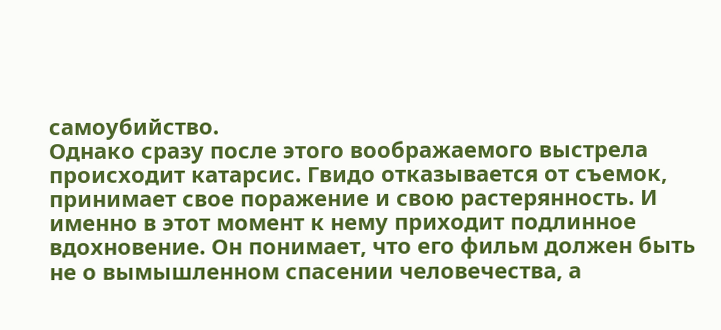самоубийство.
Однако сразу после этого воображаемого выстрела происходит катарсис. Гвидо отказывается от съемок, принимает свое поражение и свою растерянность. И именно в этот момент к нему приходит подлинное вдохновение. Он понимает, что его фильм должен быть не о вымышленном спасении человечества, а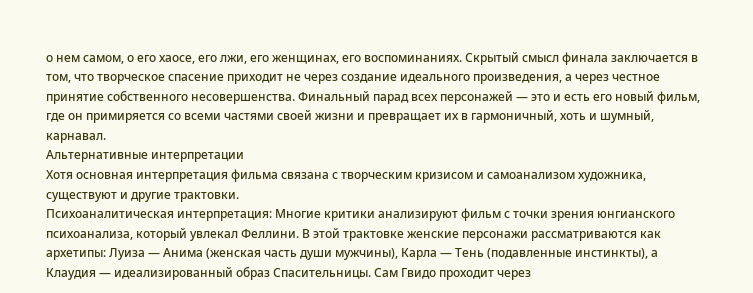о нем самом, о его хаосе, его лжи, его женщинах, его воспоминаниях. Скрытый смысл финала заключается в том, что творческое спасение приходит не через создание идеального произведения, а через честное принятие собственного несовершенства. Финальный парад всех персонажей — это и есть его новый фильм, где он примиряется со всеми частями своей жизни и превращает их в гармоничный, хоть и шумный, карнавал.
Альтернативные интерпретации
Хотя основная интерпретация фильма связана с творческим кризисом и самоанализом художника, существуют и другие трактовки.
Психоаналитическая интерпретация: Многие критики анализируют фильм с точки зрения юнгианского психоанализа, который увлекал Феллини. В этой трактовке женские персонажи рассматриваются как архетипы: Луиза — Анима (женская часть души мужчины), Карла — Тень (подавленные инстинкты), а Клаудия — идеализированный образ Спасительницы. Сам Гвидо проходит через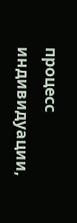процесс индивидуации,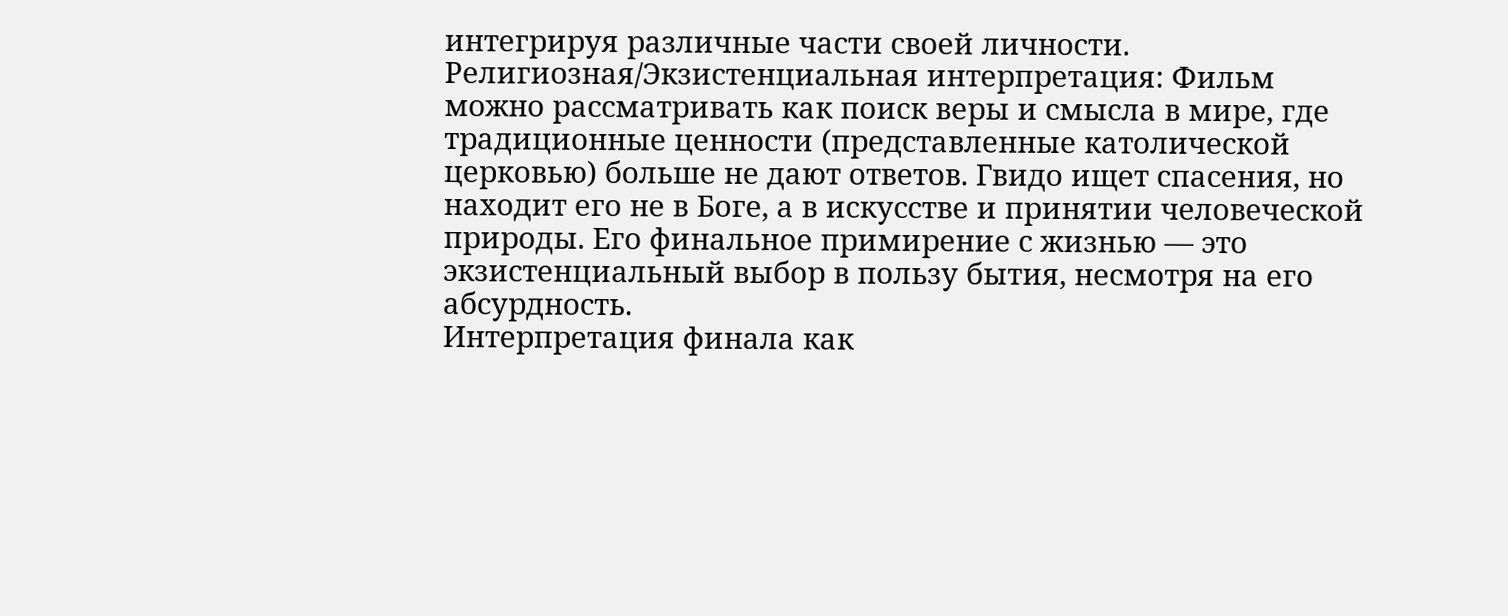интегрируя различные части своей личности.
Религиозная/Экзистенциальная интерпретация: Фильм можно рассматривать как поиск веры и смысла в мире, где традиционные ценности (представленные католической церковью) больше не дают ответов. Гвидо ищет спасения, но находит его не в Боге, а в искусстве и принятии человеческой природы. Его финальное примирение с жизнью — это экзистенциальный выбор в пользу бытия, несмотря на его абсурдность.
Интерпретация финала как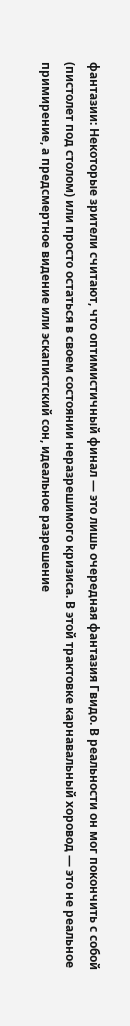фантазии: Некоторые зрители считают, что оптимистичный финал — это лишь очередная фантазия Гвидо. В реальности он мог покончить с собой (пистолет под столом) или просто остаться в своем состоянии неразрешимого кризиса. В этой трактовке карнавальный хоровод — это не реальное примирение, а предсмертное видение или эскапистский сон, идеальное разрешение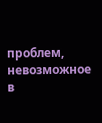проблем, невозможное в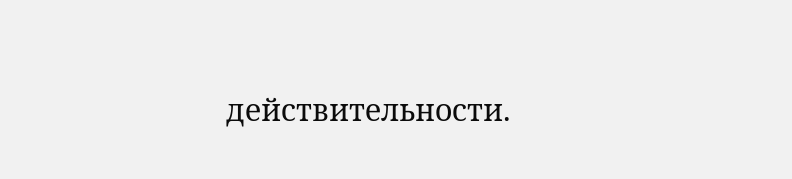действительности.